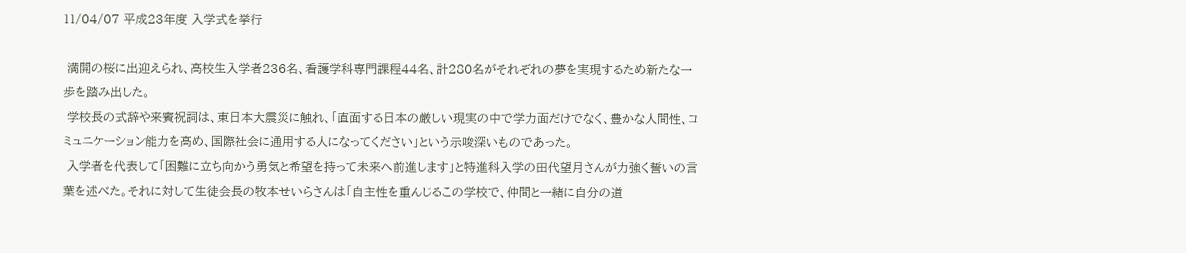11/04/07 平成23年度 入学式を挙行

 満開の桜に出迎えられ、高校生入学者236名、看護学科専門課程44名、計280名がそれぞれの夢を実現するため新たな一歩を踏み出した。
 学校長の式辞や来賓祝詞は、東日本大震災に触れ、「直面する日本の厳しい現実の中で学力面だけでなく、豊かな人間性、コミュニケーション能力を高め、国際社会に通用する人になってください」という示唆深いものであった。
 入学者を代表して「困難に立ち向かう勇気と希望を持って未来へ前進します」と特進科入学の田代望月さんが力強く誓いの言葉を述べた。それに対して生徒会長の牧本せいらさんは「自主性を重んじるこの学校で、仲間と一緒に自分の道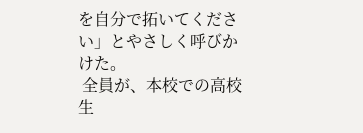を自分で拓いてください」とやさしく呼びかけた。
 全員が、本校での高校生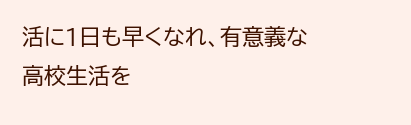活に1日も早くなれ、有意義な高校生活を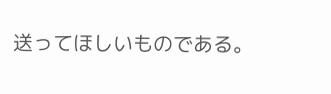送ってほしいものである。